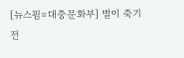[뉴스핌=대중문화부] 별이 죽기 전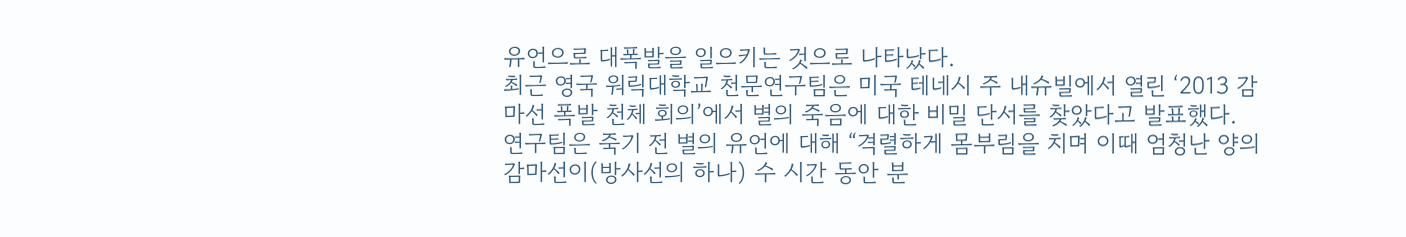유언으로 대폭발을 일으키는 것으로 나타났다.
최근 영국 워릭대학교 천문연구팀은 미국 테네시 주 내슈빌에서 열린 ‘2013 감마선 폭발 천체 회의’에서 별의 죽음에 대한 비밀 단서를 찾았다고 발표했다.
연구팀은 죽기 전 별의 유언에 대해 “격렬하게 몸부림을 치며 이때 엄청난 양의 감마선이(방사선의 하나) 수 시간 동안 분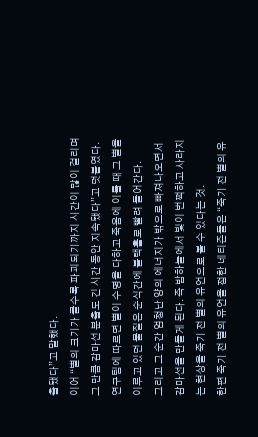출됐다”고 말했다.
이어 “별의 크기가 클수록 파괴되기까지 시간이 많이 걸리며 그 만큼 감마선 분출도 긴 시간 동안 지속됐다”고 덧붙였다.
연구팀에 따르면 별이 수명을 다하고 죽음에 이를 때 그 별을 이루고 있던 물질은 순식간에 블랙홀로 빨려 들어간다.
그리고 그 순간 엄청난 양의 에너지가 밖으로 빠져나오면서 감마선을 만들게 된다. 즉 밤하늘에서 빛이 번쩍하고 사라지는 현상을 죽기 전 별의 유언으로 볼 수 있다는 것.
한편 죽기 전 별의 유언을 접한 네티즌들은 “죽기 전 별의 유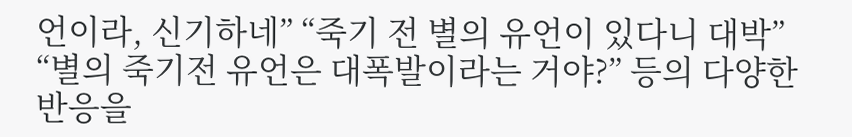언이라, 신기하네” “죽기 전 별의 유언이 있다니 대박” “별의 죽기전 유언은 대폭발이라는 거야?” 등의 다양한 반응을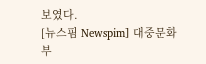보였다.
[뉴스핌 Newspim] 대중문화부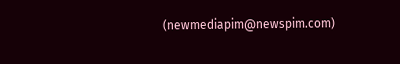(newmediapim@newspim.com)